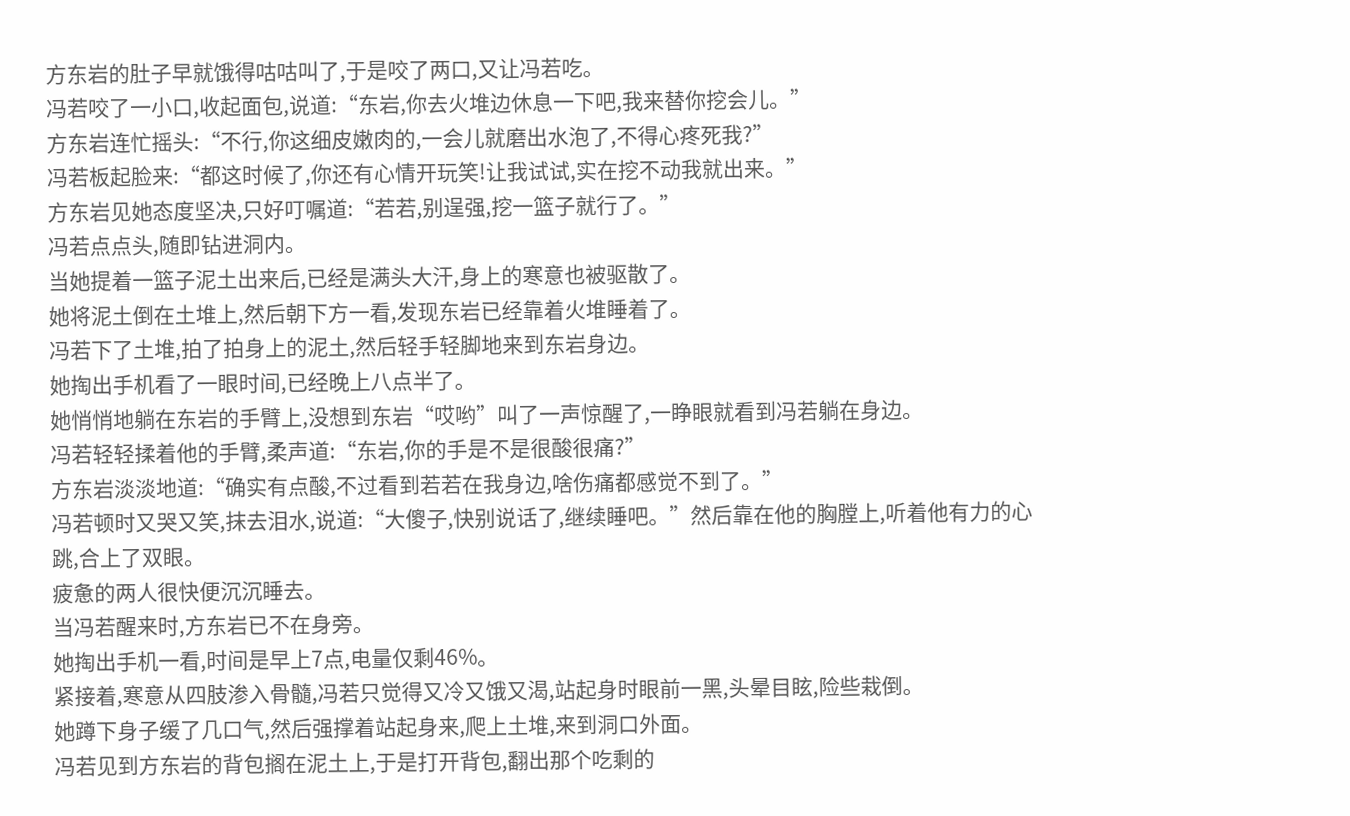方东岩的肚子早就饿得咕咕叫了,于是咬了两口,又让冯若吃。
冯若咬了一小口,收起面包,说道:“东岩,你去火堆边休息一下吧,我来替你挖会儿。”
方东岩连忙摇头:“不行,你这细皮嫩肉的,一会儿就磨出水泡了,不得心疼死我?”
冯若板起脸来:“都这时候了,你还有心情开玩笑!让我试试,实在挖不动我就出来。”
方东岩见她态度坚决,只好叮嘱道:“若若,别逞强,挖一篮子就行了。”
冯若点点头,随即钻进洞内。
当她提着一篮子泥土出来后,已经是满头大汗,身上的寒意也被驱散了。
她将泥土倒在土堆上,然后朝下方一看,发现东岩已经靠着火堆睡着了。
冯若下了土堆,拍了拍身上的泥土,然后轻手轻脚地来到东岩身边。
她掏出手机看了一眼时间,已经晚上八点半了。
她悄悄地躺在东岩的手臂上,没想到东岩“哎哟”叫了一声惊醒了,一睁眼就看到冯若躺在身边。
冯若轻轻揉着他的手臂,柔声道:“东岩,你的手是不是很酸很痛?”
方东岩淡淡地道:“确实有点酸,不过看到若若在我身边,啥伤痛都感觉不到了。”
冯若顿时又哭又笑,抹去泪水,说道:“大傻子,快别说话了,继续睡吧。”然后靠在他的胸膛上,听着他有力的心跳,合上了双眼。
疲惫的两人很快便沉沉睡去。
当冯若醒来时,方东岩已不在身旁。
她掏出手机一看,时间是早上7点,电量仅剩46%。
紧接着,寒意从四肢渗入骨髓,冯若只觉得又冷又饿又渴,站起身时眼前一黑,头晕目眩,险些栽倒。
她蹲下身子缓了几口气,然后强撑着站起身来,爬上土堆,来到洞口外面。
冯若见到方东岩的背包搁在泥土上,于是打开背包,翻出那个吃剩的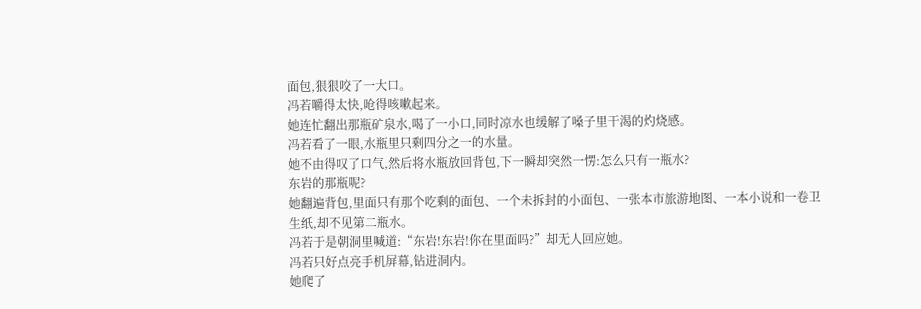面包,狠狠咬了一大口。
冯若嚼得太快,呛得咳嗽起来。
她连忙翻出那瓶矿泉水,喝了一小口,同时凉水也缓解了嗓子里干渴的灼烧感。
冯若看了一眼,水瓶里只剩四分之一的水量。
她不由得叹了口气,然后将水瓶放回背包,下一瞬却突然一愣:怎么只有一瓶水?
东岩的那瓶呢?
她翻遍背包,里面只有那个吃剩的面包、一个未拆封的小面包、一张本市旅游地图、一本小说和一卷卫生纸,却不见第二瓶水。
冯若于是朝洞里喊道:“东岩!东岩!你在里面吗?”却无人回应她。
冯若只好点亮手机屏幕,钻进洞内。
她爬了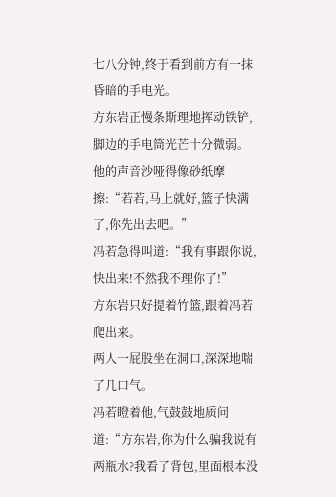七八分钟,终于看到前方有一抹昏暗的手电光。
方东岩正慢条斯理地挥动铁铲,脚边的手电筒光芒十分微弱。
他的声音沙哑得像砂纸摩擦:“若若,马上就好,篮子快满了,你先出去吧。”
冯若急得叫道:“我有事跟你说,快出来!不然我不理你了!”
方东岩只好提着竹篮,跟着冯若爬出来。
两人一屁股坐在洞口,深深地喘了几口气。
冯若瞪着他,气鼓鼓地质问道:“方东岩,你为什么骗我说有两瓶水?我看了背包,里面根本没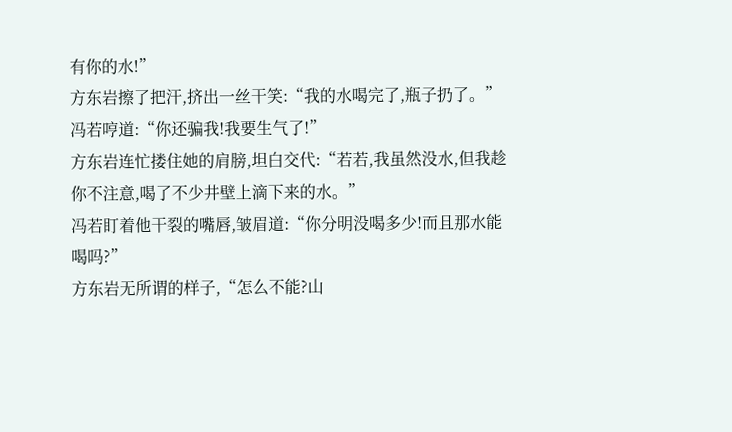有你的水!”
方东岩擦了把汗,挤出一丝干笑:“我的水喝完了,瓶子扔了。”
冯若哼道:“你还骗我!我要生气了!”
方东岩连忙搂住她的肩膀,坦白交代:“若若,我虽然没水,但我趁你不注意,喝了不少井壁上滴下来的水。”
冯若盯着他干裂的嘴唇,皱眉道:“你分明没喝多少!而且那水能喝吗?”
方东岩无所谓的样子,“怎么不能?山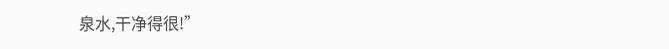泉水,干净得很!”